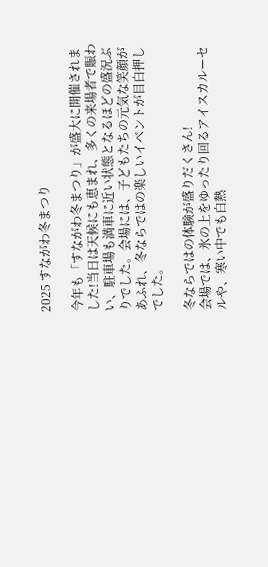2025 すながわ冬まつり

今年も「すながわ冬まつり」が盛大に開催されました!当日は天候にも恵まれ、多くの来場者で賑わい、駐車場も満車に近い状態となるほどの盛況ぶりでした。会場には、子どもたちの元気な笑顔があふれ、冬ならではの楽しいイベントが目白押しでした。

冬ならではの体験が盛りだくさん!
会場では、氷の上をゆったり回るアイスカルーセルや、寒い中でも白熱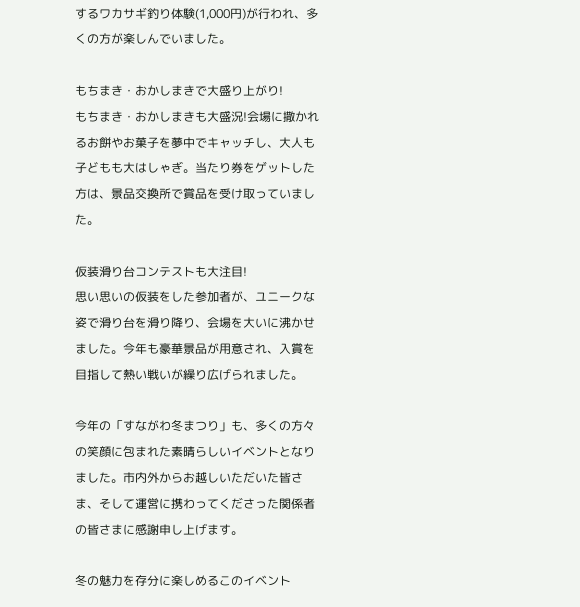するワカサギ釣り体験(1,000円)が行われ、多くの方が楽しんでいました。

もちまき・おかしまきで大盛り上がり!
もちまき・おかしまきも大盛況!会場に撒かれるお餅やお菓子を夢中でキャッチし、大人も子どもも大はしゃぎ。当たり券をゲットした方は、景品交換所で賞品を受け取っていました。

仮装滑り台コンテストも大注目!
思い思いの仮装をした参加者が、ユニークな姿で滑り台を滑り降り、会場を大いに沸かせました。今年も豪華景品が用意され、入賞を目指して熱い戦いが繰り広げられました。

今年の「すながわ冬まつり」も、多くの方々の笑顔に包まれた素晴らしいイベントとなりました。市内外からお越しいただいた皆さま、そして運営に携わってくださった関係者の皆さまに感謝申し上げます。

冬の魅力を存分に楽しめるこのイベント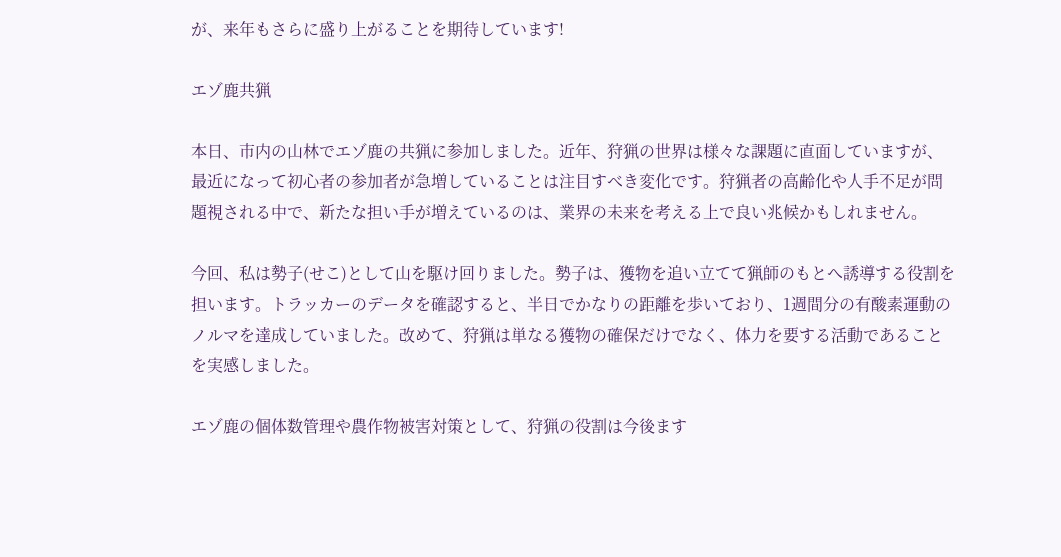が、来年もさらに盛り上がることを期待しています!

エゾ鹿共猟

本日、市内の山林でエゾ鹿の共猟に参加しました。近年、狩猟の世界は様々な課題に直面していますが、最近になって初心者の参加者が急増していることは注目すべき変化です。狩猟者の高齢化や人手不足が問題視される中で、新たな担い手が増えているのは、業界の未来を考える上で良い兆候かもしれません。

今回、私は勢子(せこ)として山を駆け回りました。勢子は、獲物を追い立てて猟師のもとへ誘導する役割を担います。トラッカーのデータを確認すると、半日でかなりの距離を歩いており、1週間分の有酸素運動のノルマを達成していました。改めて、狩猟は単なる獲物の確保だけでなく、体力を要する活動であることを実感しました。

エゾ鹿の個体数管理や農作物被害対策として、狩猟の役割は今後ます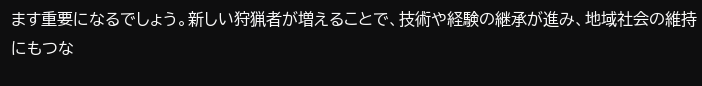ます重要になるでしょう。新しい狩猟者が増えることで、技術や経験の継承が進み、地域社会の維持にもつな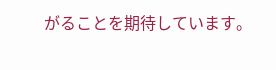がることを期待しています。